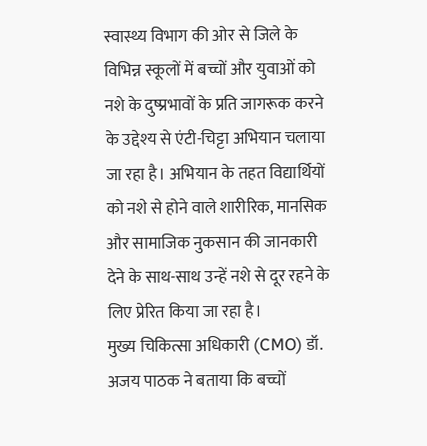स्वास्थ्य विभाग की ओर से जिले के विभिन्न स्कूलों में बच्चों और युवाओं को नशे के दुष्प्रभावों के प्रति जागरूक करने के उद्देश्य से एंटी-चिट्टा अभियान चलाया जा रहा है। अभियान के तहत विद्यार्थियों को नशे से होने वाले शारीरिक, मानसिक और सामाजिक नुकसान की जानकारी देने के साथ-साथ उन्हें नशे से दूर रहने के लिए प्रेरित किया जा रहा है।
मुख्य चिकित्सा अधिकारी (CMO) डॉ. अजय पाठक ने बताया कि बच्चों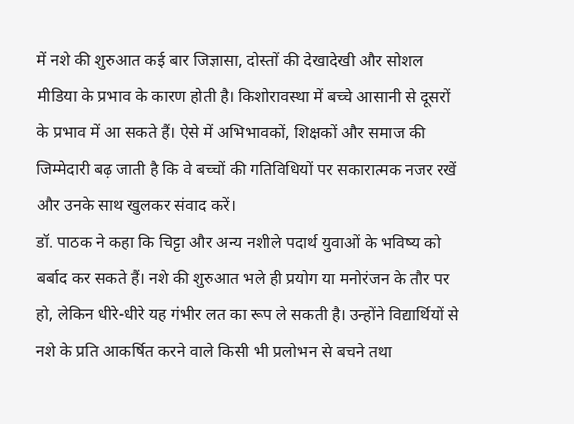में नशे की शुरुआत कई बार जिज्ञासा, दोस्तों की देखादेखी और सोशल मीडिया के प्रभाव के कारण होती है। किशोरावस्था में बच्चे आसानी से दूसरों के प्रभाव में आ सकते हैं। ऐसे में अभिभावकों, शिक्षकों और समाज की जिम्मेदारी बढ़ जाती है कि वे बच्चों की गतिविधियों पर सकारात्मक नजर रखें और उनके साथ खुलकर संवाद करें।
डॉ. पाठक ने कहा कि चिट्टा और अन्य नशीले पदार्थ युवाओं के भविष्य को बर्बाद कर सकते हैं। नशे की शुरुआत भले ही प्रयोग या मनोरंजन के तौर पर हो, लेकिन धीरे-धीरे यह गंभीर लत का रूप ले सकती है। उन्होंने विद्यार्थियों से नशे के प्रति आकर्षित करने वाले किसी भी प्रलोभन से बचने तथा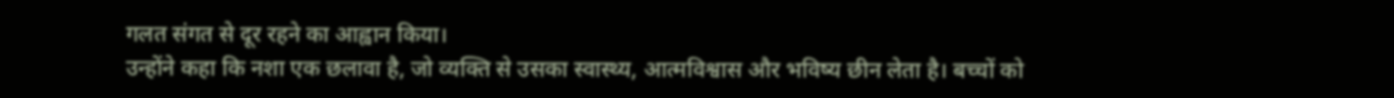गलत संगत से दूर रहने का आह्वान किया।
उन्होंने कहा कि नशा एक छलावा है, जो व्यक्ति से उसका स्वास्थ्य, आत्मविश्वास और भविष्य छीन लेता है। बच्चों को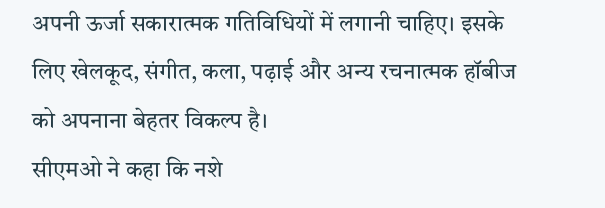अपनी ऊर्जा सकारात्मक गतिविधियों में लगानी चाहिए। इसके लिए खेलकूद, संगीत, कला, पढ़ाई और अन्य रचनात्मक हॉबीज को अपनाना बेहतर विकल्प है।
सीएमओ ने कहा कि नशे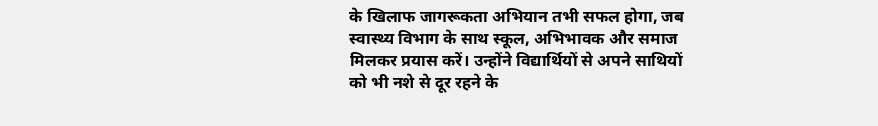के खिलाफ जागरूकता अभियान तभी सफल होगा, जब स्वास्थ्य विभाग के साथ स्कूल, अभिभावक और समाज मिलकर प्रयास करें। उन्होंने विद्यार्थियों से अपने साथियों को भी नशे से दूर रहने के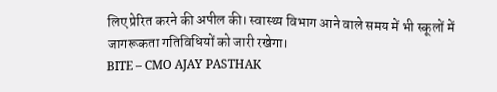लिए प्रेरित करने की अपील की। स्वास्थ्य विभाग आने वाले समय में भी स्कूलों में जागरूकता गतिविधियों को जारी रखेगा।
BITE – CMO AJAY PASTHAK